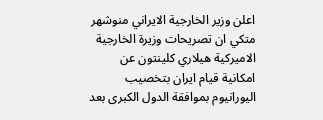اعلن وزير الخارجية الايراني منوشهر متكي ان تصريحات وزيرة الخارجية الاميركية هيلاري كلينتون عن امكانية قيام ايران بتخصيب اليورانيوم بموافقة الدول الكبرى بعد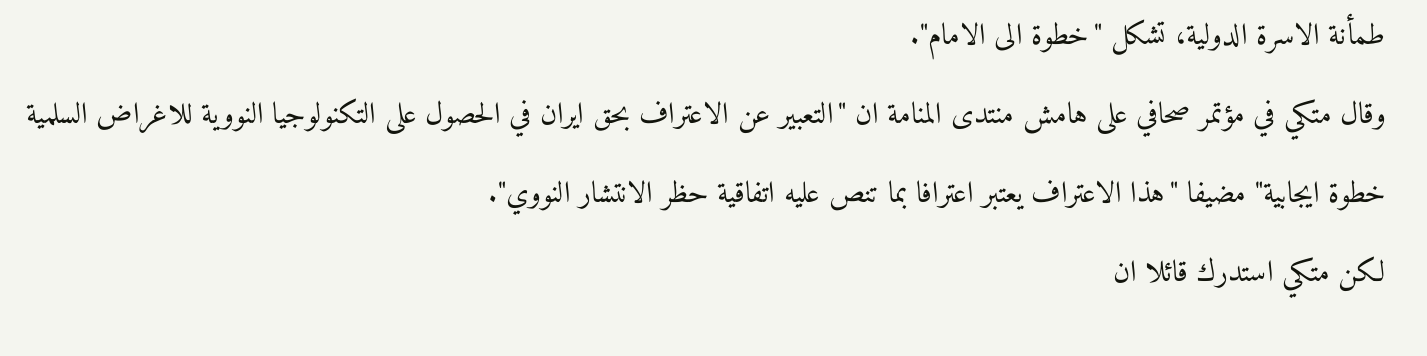طمأنة الاسرة الدولية، تشكل "خطوة الى الامام".
وقال متكي في مؤتمر صحافي على هامش منتدى المنامة ان "التعبير عن الاعتراف بحق ايران في الحصول على التكنولوجيا النووية للاغراض السلمية خطوة ايجابية" مضيفا "هذا الاعتراف يعتبر اعترافا بما تنص عليه اتفاقية حظر الانتشار النووي".
لكن متكي استدرك قائلا ان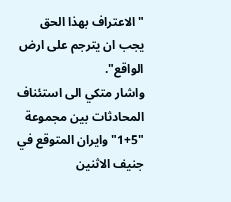"الاعتراف بهذا الحق يجب ان يترجم على ارض الواقع".
واشار متكي الى استئناف المحادثات بين مجموعة "5+1" وايران المتوقع في جنيف الاثنين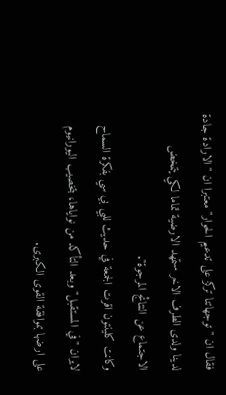فقال ان "توجهاتنا تركز على تدعيم الحوار" معتبرا ان "الارادة جادة لدينا ولدى الطرف الاخر ستمهد الارضية تماما لكي يتمخض الاجتماع عن النتائج المرجوة".
وكانت كلينتون اقرت الجمعة في حديث للبي بي سي بفكرة السماح لايران "في المستقبل" وبعد التأكد من نواياها، بتخصيب اليورانيوم على ارضها بموافقة القوى الكبرى.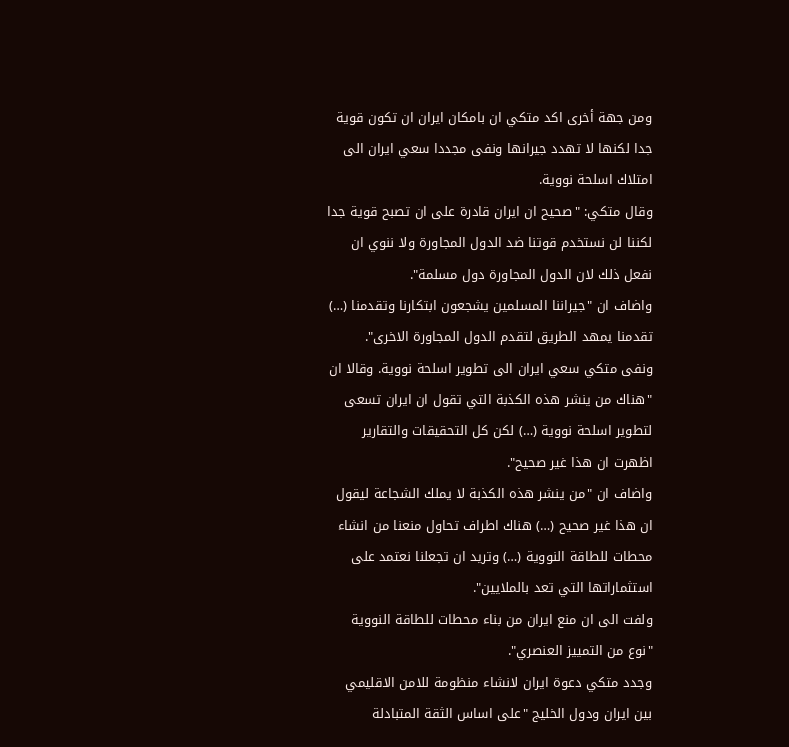ومن جهة أخرى اكد متكي ان بامكان ايران ان تكون قوية جدا لكنها لا تهدد جيرانها ونفى مجددا سعي ايران الى امتلاك اسلحة نووية.
وقال متكي: "صحيح ان ايران قادرة على ان تصبح قوية جدا لكننا لن نستخدم قوتنا ضد الدول المجاورة ولا ننوي ان نفعل ذلك لان الدول المجاورة دول مسلمة".
واضاف ان "جيراننا المسلمين يشجعون ابتكارنا وتقدمنا (…) تقدمنا يمهد الطريق لتقدم الدول المجاورة الاخرى".
ونفى متكي سعي ايران الى تطوير اسلحة نووية. وقالا ان "هناك من ينشر هذه الكذبة التي تقول ان ايران تسعى لتطوير اسلحة نووية (…) لكن كل التحقيقات والتقارير اظهرت ان هذا غير صحيح".
واضاف ان "من ينشر هذه الكذبة لا يملك الشجاعة ليقول ان هذا غير صحيح (…) هناك اطراف تحاول منعنا من انشاء محطات للطاقة النووية (…) وتريد ان تجعلنا نعتمد على استثماراتها التي تعد بالملايين".
ولفت الى ان منع ايران من بناء محطات للطاقة النووية "نوع من التمييز العنصري".
وجدد متكي دعوة ايران لانشاء منظومة للامن الاقليمي بين ايران ودول الخليج "على اساس الثقة المتبادلة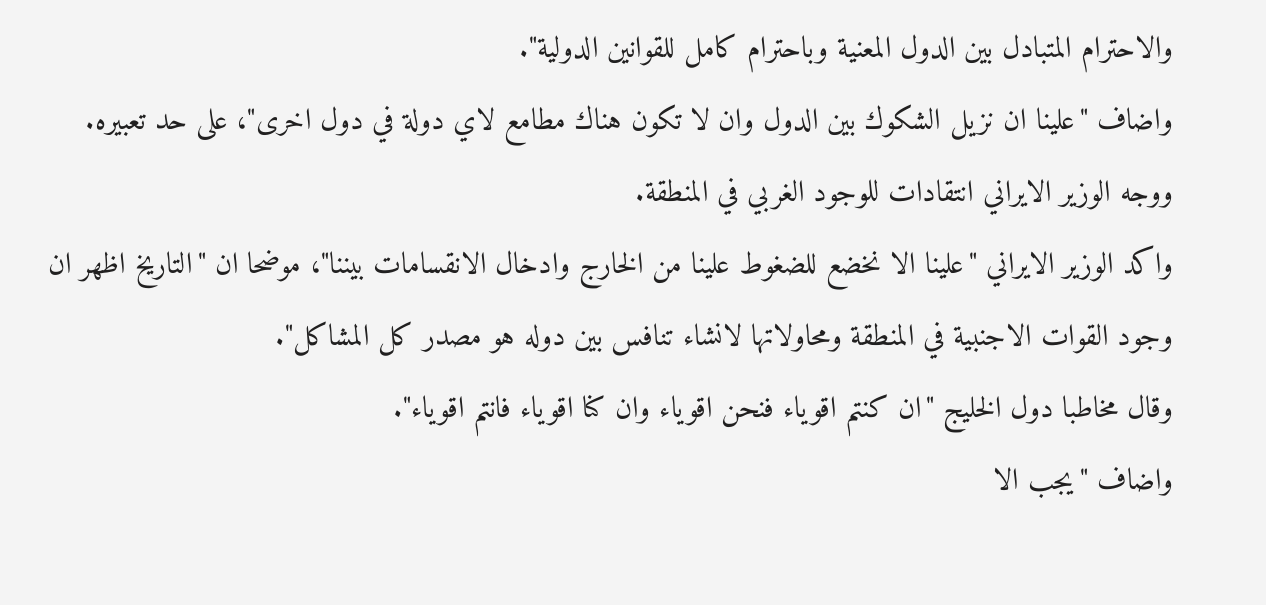والاحترام المتبادل بين الدول المعنية وباحترام كامل للقوانين الدولية".
واضاف "علينا ان نزيل الشكوك بين الدول وان لا تكون هناك مطامع لاي دولة في دول اخرى"، على حد تعبيره.
ووجه الوزير الايراني انتقادات للوجود الغربي في المنطقة.
واكد الوزير الايراني "علينا الا نخضع للضغوط علينا من الخارج وادخال الانقسامات بيننا"، موضحا ان "التاريخ اظهر ان وجود القوات الاجنبية في المنطقة ومحاولاتها لانشاء تنافس بين دوله هو مصدر كل المشاكل".
وقال مخاطبا دول الخليج "ان كنتم اقوياء فنحن اقوياء وان كنا اقوياء فانتم اقوياء".
واضاف "يجب الا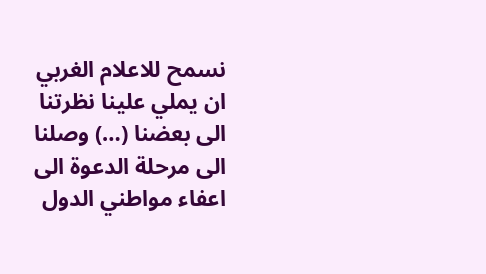نسمح للاعلام الغربي ان يملي علينا نظرتنا الى بعضنا (…) وصلنا الى مرحلة الدعوة الى اعفاء مواطني الدول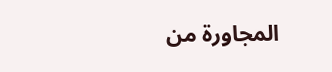المجاورة من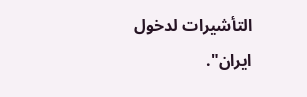التأشيرات لدخول ايران".